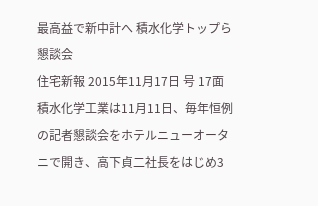最高益で新中計へ 積水化学トップら懇談会
住宅新報 2015年11月17日 号 17面
積水化学工業は11月11日、毎年恒例の記者懇談会をホテルニューオータニで開き、高下貞二社長をはじめ3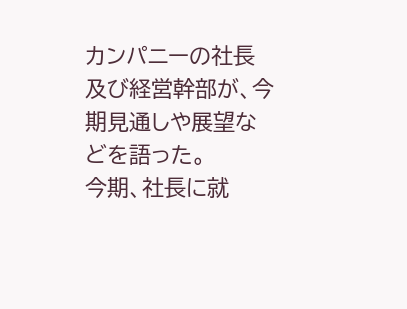カンパニーの社長及び経営幹部が、今期見通しや展望などを語った。
今期、社長に就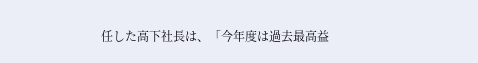任した高下社長は、「今年度は過去最高益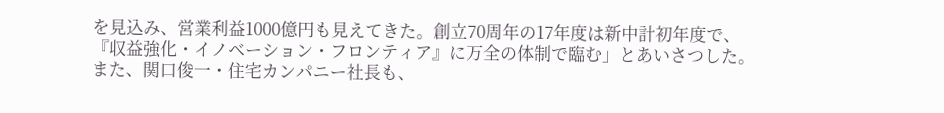を見込み、営業利益1000億円も見えてきた。創立70周年の17年度は新中計初年度で、『収益強化・イノベーション・フロンティア』に万全の体制で臨む」とあいさつした。
また、関口俊一・住宅カンパニー社長も、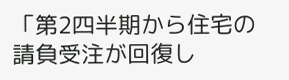「第2四半期から住宅の請負受注が回復し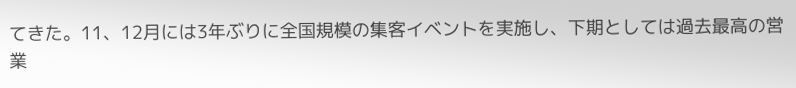てきた。11、12月には3年ぶりに全国規模の集客イベントを実施し、下期としては過去最高の営業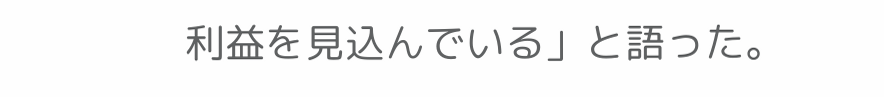利益を見込んでいる」と語った。